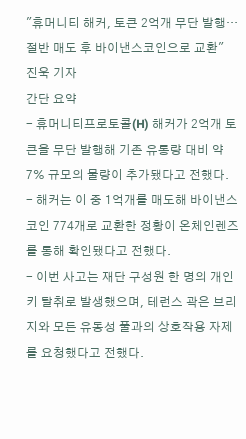"휴머니티 해커, 토큰 2억개 무단 발행…절반 매도 후 바이낸스코인으로 교환"
진욱 기자
간단 요약
- 휴머니티프로토콜(H) 해커가 2억개 토큰을 무단 발행해 기존 유통량 대비 약 7% 규모의 물량이 추가됐다고 전했다.
- 해커는 이 중 1억개를 매도해 바이낸스코인 774개로 교환한 정황이 온체인렌즈를 통해 확인됐다고 전했다.
- 이번 사고는 재단 구성원 한 명의 개인키 탈취로 발생했으며, 테런스 곽은 브리지와 모든 유동성 풀과의 상호작용 자제를 요청했다고 전했다.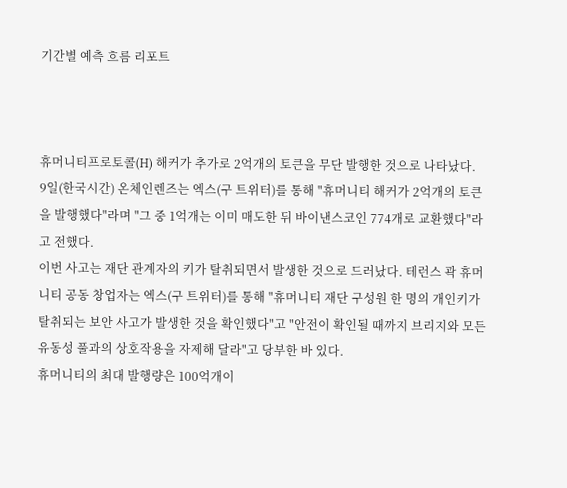기간별 예측 흐름 리포트



휴머니티프로토콜(H) 해커가 추가로 2억개의 토큰을 무단 발행한 것으로 나타났다.
9일(한국시간) 온체인렌즈는 엑스(구 트위터)를 통해 "휴머니티 해커가 2억개의 토큰을 발행했다"라며 "그 중 1억개는 이미 매도한 뒤 바이낸스코인 774개로 교환했다"라고 전했다.
이번 사고는 재단 관계자의 키가 탈취되면서 발생한 것으로 드러났다. 테런스 곽 휴머니티 공동 창업자는 엑스(구 트위터)를 통해 "휴머니티 재단 구성원 한 명의 개인키가 탈취되는 보안 사고가 발생한 것을 확인했다"고 "안전이 확인될 때까지 브리지와 모든 유동성 풀과의 상호작용을 자제해 달라"고 당부한 바 있다.
휴머니티의 최대 발행량은 100억개이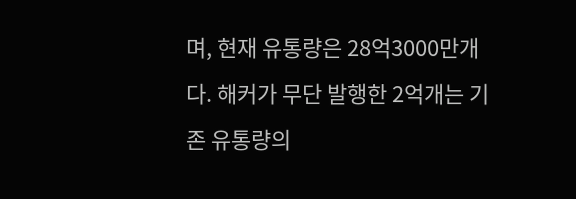며, 현재 유통량은 28억3000만개다. 해커가 무단 발행한 2억개는 기존 유통량의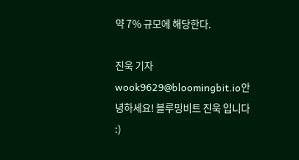약 7% 규모에 해당한다.

진욱 기자
wook9629@bloomingbit.io안녕하세요! 블루밍비트 진욱 입니다 :)